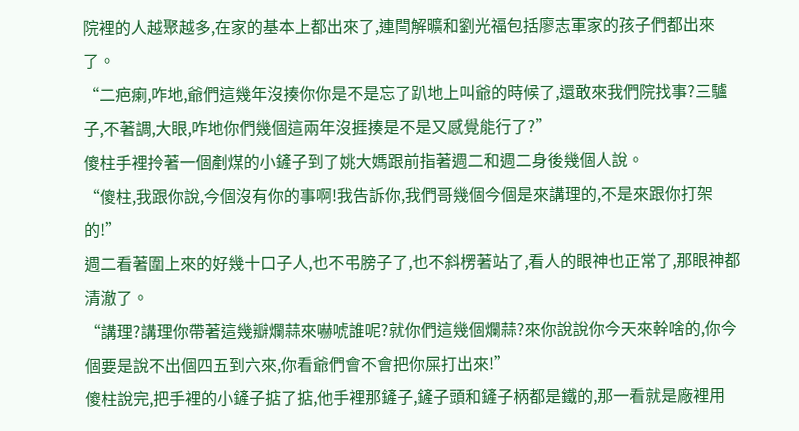院裡的人越聚越多,在家的基本上都出來了,連閆解曠和劉光福包括廖志軍家的孩子們都出來了。
“二疤瘌,咋地,爺們這幾年沒揍你你是不是忘了趴地上叫爺的時候了,還敢來我們院找事?三驢子,不著調,大眼,咋地你們幾個這兩年沒捱揍是不是又感覺能行了?”
傻柱手裡拎著一個剷煤的小鏟子到了姚大媽跟前指著週二和週二身後幾個人說。
“傻柱,我跟你說,今個沒有你的事啊!我告訴你,我們哥幾個今個是來講理的,不是來跟你打架的!”
週二看著圍上來的好幾十口子人,也不弔膀子了,也不斜楞著站了,看人的眼神也正常了,那眼神都清澈了。
“講理?講理你帶著這幾瓣爛蒜來嚇唬誰呢?就你們這幾個爛蒜?來你說說你今天來幹啥的,你今個要是說不出個四五到六來,你看爺們會不會把你屎打出來!”
傻柱說完,把手裡的小鏟子掂了掂,他手裡那鏟子,鏟子頭和鏟子柄都是鐵的,那一看就是廠裡用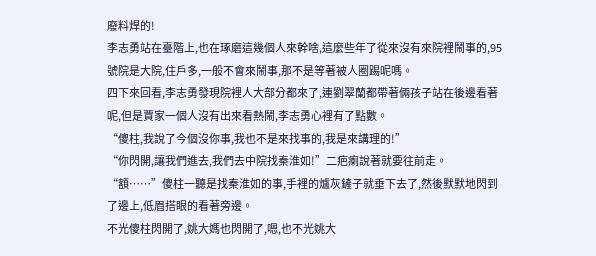廢料焊的!
李志勇站在臺階上,也在琢磨這幾個人來幹啥,這麼些年了從來沒有來院裡鬧事的,95號院是大院,住戶多,一般不會來鬧事,那不是等著被人圈踢呢嗎。
四下來回看,李志勇發現院裡人大部分都來了,連劉翠蘭都帶著倆孩子站在後邊看著呢,但是賈家一個人沒有出來看熱鬧,李志勇心裡有了點數。
“傻柱,我說了今個沒你事,我也不是來找事的,我是來講理的!”
“你閃開,讓我們進去,我們去中院找秦淮如!”二疤瘌說著就要往前走。
“額……”傻柱一聽是找秦淮如的事,手裡的爐灰鏟子就垂下去了,然後默默地閃到了邊上,低眉搭眼的看著旁邊。
不光傻柱閃開了,姚大媽也閃開了,嗯,也不光姚大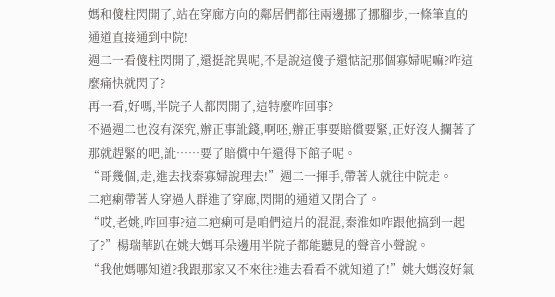媽和傻柱閃開了,站在穿廊方向的鄰居們都往兩邊挪了挪腳步,一條筆直的通道直接通到中院!
週二一看傻柱閃開了,還挺詫異呢,不是說這傻子還惦記那個寡婦呢嘛?咋這麼痛快就閃了?
再一看,好嗎,半院子人都閃開了,這特麼咋回事?
不過週二也沒有深究,辦正事訛錢,啊呸,辦正事要賠償要緊,正好沒人攔著了那就趕緊的吧,訛……要了賠償中午還得下館子呢。
“哥幾個,走,進去找秦寡婦說理去!”週二一揮手,帶著人就往中院走。
二疤瘌帶著人穿過人群進了穿廊,閃開的通道又閉合了。
“哎,老姚,咋回事?這二疤瘌可是咱們這片的混混,秦淮如咋跟他搞到一起了?”楊瑞華趴在姚大媽耳朵邊用半院子都能聽見的聲音小聲說。
“我他媽哪知道?我跟那家又不來往?進去看看不就知道了!”姚大媽沒好氣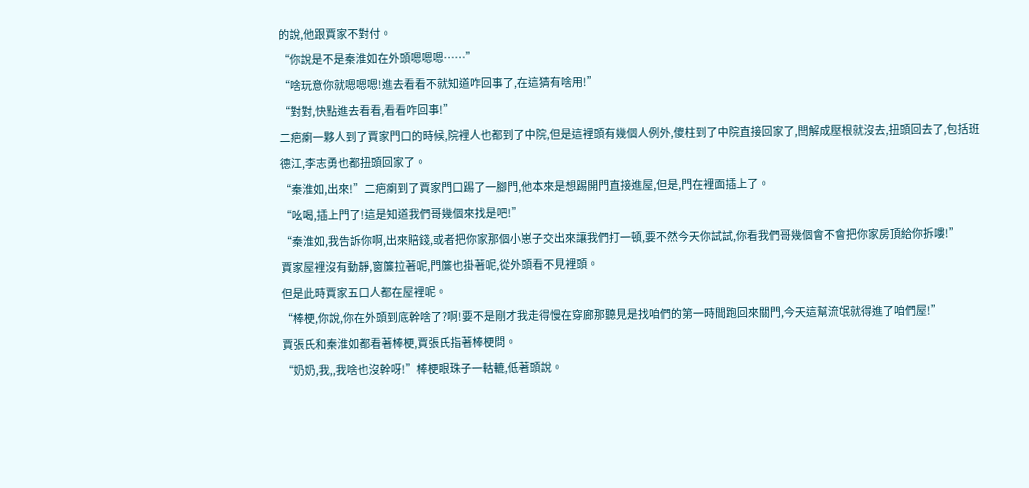的說,他跟賈家不對付。
“你說是不是秦淮如在外頭嗯嗯嗯……”
“啥玩意你就嗯嗯嗯!進去看看不就知道咋回事了,在這猜有啥用!”
“對對,快點進去看看,看看咋回事!”
二疤瘌一夥人到了賈家門口的時候,院裡人也都到了中院,但是這裡頭有幾個人例外,傻柱到了中院直接回家了,閆解成壓根就沒去,扭頭回去了,包括班德江,李志勇也都扭頭回家了。
“秦淮如,出來!”二疤瘌到了賈家門口踢了一腳門,他本來是想踢開門直接進屋,但是,門在裡面插上了。
“吆喝,插上門了!這是知道我們哥幾個來找是吧!”
“秦淮如,我告訴你啊,出來賠錢,或者把你家那個小崽子交出來讓我們打一頓,要不然今天你試試,你看我們哥幾個會不會把你家房頂給你拆嘍!”
賈家屋裡沒有動靜,窗簾拉著呢,門簾也掛著呢,從外頭看不見裡頭。
但是此時賈家五口人都在屋裡呢。
“棒梗,你說,你在外頭到底幹啥了?啊!要不是剛才我走得慢在穿廊那聽見是找咱們的第一時間跑回來關門,今天這幫流氓就得進了咱們屋!”
賈張氏和秦淮如都看著棒梗,賈張氏指著棒梗問。
“奶奶,我,,我啥也沒幹呀!”棒梗眼珠子一軲轆,低著頭說。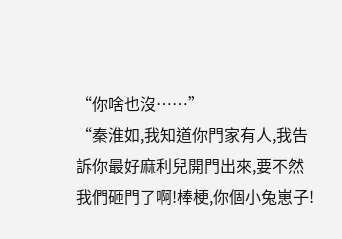“你啥也沒……”
“秦淮如,我知道你門家有人,我告訴你最好麻利兒開門出來,要不然我們砸門了啊!棒梗,你個小兔崽子!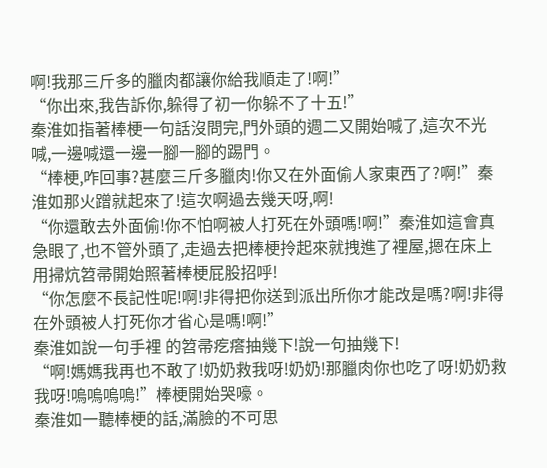啊!我那三斤多的臘肉都讓你給我順走了!啊!”
“你出來,我告訴你,躲得了初一你躲不了十五!”
秦淮如指著棒梗一句話沒問完,門外頭的週二又開始喊了,這次不光喊,一邊喊還一邊一腳一腳的踢門。
“棒梗,咋回事?甚麼三斤多臘肉!你又在外面偷人家東西了?啊!”秦淮如那火蹭就起來了!這次啊過去幾天呀,啊!
“你還敢去外面偷!你不怕啊被人打死在外頭嗎!啊!”秦淮如這會真急眼了,也不管外頭了,走過去把棒梗拎起來就拽進了裡屋,摁在床上用掃炕笤帚開始照著棒梗屁股招呼!
“你怎麼不長記性呢!啊!非得把你送到派出所你才能改是嗎?啊!非得在外頭被人打死你才省心是嗎!啊!”
秦淮如說一句手裡 的笤帚疙瘩抽幾下!說一句抽幾下!
“啊!媽媽我再也不敢了!奶奶救我呀!奶奶!那臘肉你也吃了呀!奶奶救我呀!嗚嗚嗚嗚!”棒梗開始哭嚎。
秦淮如一聽棒梗的話,滿臉的不可思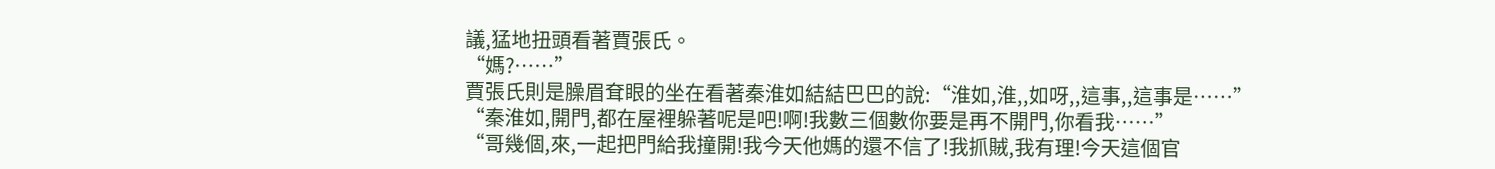議,猛地扭頭看著賈張氏。
“媽?……”
賈張氏則是臊眉耷眼的坐在看著秦淮如結結巴巴的說:“淮如,淮,,如呀,,這事,,這事是……”
“秦淮如,開門,都在屋裡躲著呢是吧!啊!我數三個數你要是再不開門,你看我……”
“哥幾個,來,一起把門給我撞開!我今天他媽的還不信了!我抓賊,我有理!今天這個官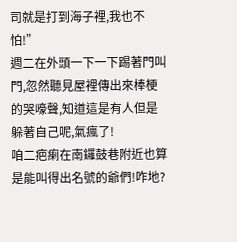司就是打到海子裡,我也不怕!”
週二在外頭一下一下踢著門叫門,忽然聽見屋裡傳出來棒梗的哭嚎聲,知道這是有人但是躲著自己呢,氣瘋了!
咱二疤瘌在南鑼鼓巷附近也算是能叫得出名號的爺們!咋地?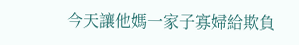今天讓他媽一家子寡婦給欺負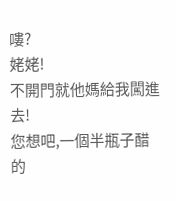嘍?
姥姥!
不開門就他媽給我闖進去!
您想吧,一個半瓶子醋的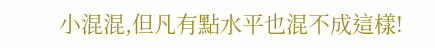小混混,但凡有點水平也混不成這樣!